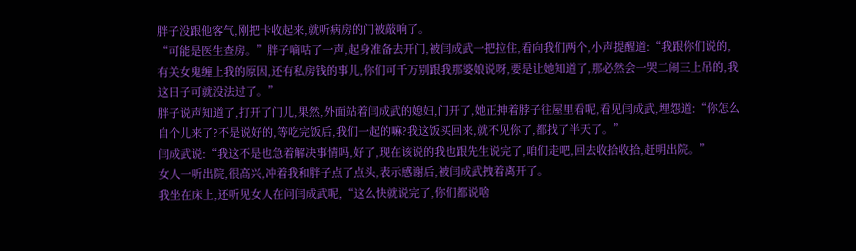胖子没跟他客气,刚把卡收起来,就听病房的门被敲响了。
“可能是医生查房。”胖子嘀咕了一声,起身准备去开门,被闫成武一把拉住,看向我们两个,小声提醒道:“我跟你们说的,有关女鬼缠上我的原因,还有私房钱的事儿,你们可千万别跟我那婆娘说呀,要是让她知道了,那必然会一哭二闹三上吊的,我这日子可就没法过了。”
胖子说声知道了,打开了门儿,果然,外面站着闫成武的媳妇,门开了,她正抻着脖子往屋里看呢,看见闫成武,埋怨道:“你怎么自个儿来了?不是说好的,等吃完饭后,我们一起的嘛?我这饭买回来,就不见你了,都找了半天了。”
闫成武说:“我这不是也急着解决事情吗,好了,现在该说的我也跟先生说完了,咱们走吧,回去收拾收拾,赶明出院。”
女人一听出院,很高兴,冲着我和胖子点了点头,表示感谢后,被闫成武拽着离开了。
我坐在床上,还听见女人在问闫成武呢,“这么快就说完了,你们都说啥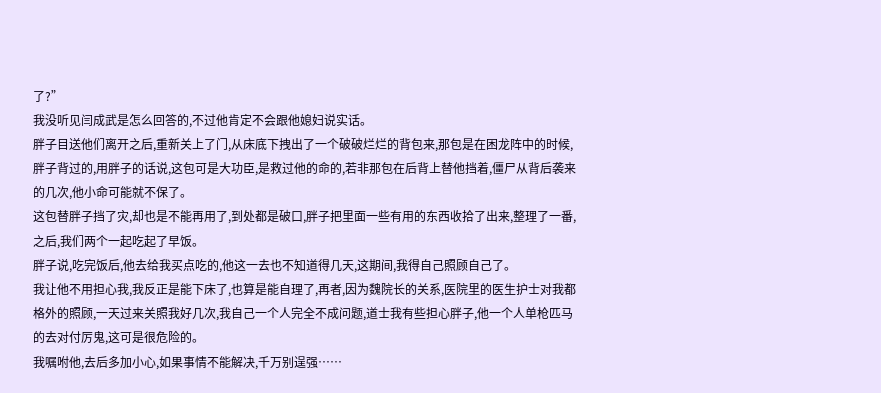了?”
我没听见闫成武是怎么回答的,不过他肯定不会跟他媳妇说实话。
胖子目送他们离开之后,重新关上了门,从床底下拽出了一个破破烂烂的背包来,那包是在困龙阵中的时候,胖子背过的,用胖子的话说,这包可是大功臣,是救过他的命的,若非那包在后背上替他挡着,僵尸从背后袭来的几次,他小命可能就不保了。
这包替胖子挡了灾,却也是不能再用了,到处都是破口,胖子把里面一些有用的东西收拾了出来,整理了一番,之后,我们两个一起吃起了早饭。
胖子说,吃完饭后,他去给我买点吃的,他这一去也不知道得几天,这期间,我得自己照顾自己了。
我让他不用担心我,我反正是能下床了,也算是能自理了,再者,因为魏院长的关系,医院里的医生护士对我都格外的照顾,一天过来关照我好几次,我自己一个人完全不成问题,道士我有些担心胖子,他一个人单枪匹马的去对付厉鬼,这可是很危险的。
我嘱咐他,去后多加小心,如果事情不能解决,千万别逞强……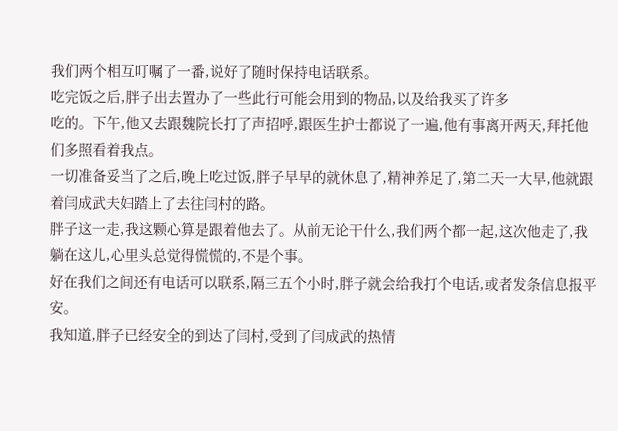我们两个相互叮嘱了一番,说好了随时保持电话联系。
吃完饭之后,胖子出去置办了一些此行可能会用到的物品,以及给我买了许多
吃的。下午,他又去跟魏院长打了声招呼,跟医生护士都说了一遍,他有事离开两天,拜托他们多照看着我点。
一切准备妥当了之后,晚上吃过饭,胖子早早的就休息了,精神养足了,第二天一大早,他就跟着闫成武夫妇踏上了去往闫村的路。
胖子这一走,我这颗心算是跟着他去了。从前无论干什么,我们两个都一起,这次他走了,我躺在这儿,心里头总觉得慌慌的,不是个事。
好在我们之间还有电话可以联系,隔三五个小时,胖子就会给我打个电话,或者发条信息报平安。
我知道,胖子已经安全的到达了闫村,受到了闫成武的热情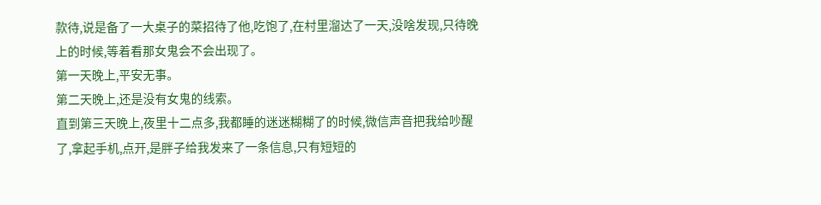款待,说是备了一大桌子的菜招待了他,吃饱了,在村里溜达了一天,没啥发现,只待晚上的时候,等着看那女鬼会不会出现了。
第一天晚上,平安无事。
第二天晚上,还是没有女鬼的线索。
直到第三天晚上,夜里十二点多,我都睡的迷迷糊糊了的时候,微信声音把我给吵醒了,拿起手机,点开,是胖子给我发来了一条信息,只有短短的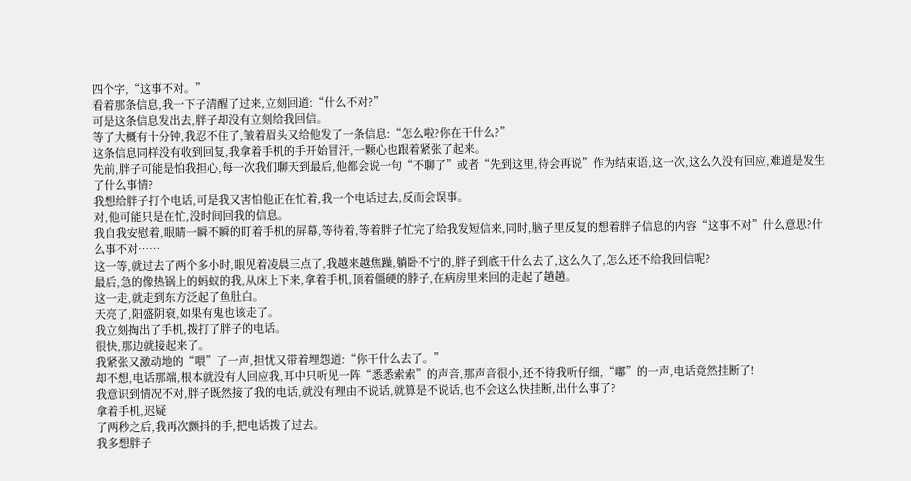四个字,“这事不对。”
看着那条信息,我一下子清醒了过来,立刻回道:“什么不对?”
可是这条信息发出去,胖子却没有立刻给我回信。
等了大概有十分钟,我忍不住了,皱着眉头又给他发了一条信息:“怎么啦?你在干什么?”
这条信息同样没有收到回复,我拿着手机的手开始冒汗,一颗心也跟着紧张了起来。
先前,胖子可能是怕我担心,每一次我们聊天到最后,他都会说一句“不聊了”或者“先到这里,待会再说”作为结束语,这一次,这么久没有回应,难道是发生了什么事情?
我想给胖子打个电话,可是我又害怕他正在忙着,我一个电话过去,反而会误事。
对,他可能只是在忙,没时间回我的信息。
我自我安慰着,眼睛一瞬不瞬的盯着手机的屏幕,等待着,等着胖子忙完了给我发短信来,同时,脑子里反复的想着胖子信息的内容“这事不对”什么意思?什么事不对……
这一等,就过去了两个多小时,眼见着凌晨三点了,我越来越焦躁,躺卧不宁的,胖子到底干什么去了,这么久了,怎么还不给我回信呢?
最后,急的像热锅上的蚂蚁的我,从床上下来,拿着手机,顶着僵硬的脖子,在病房里来回的走起了趟趟。
这一走,就走到东方泛起了鱼肚白。
天亮了,阳盛阴衰,如果有鬼也该走了。
我立刻掏出了手机,拨打了胖子的电话。
很快,那边就接起来了。
我紧张又激动地的“喂”了一声,担忧又带着埋怨道:“你干什么去了。”
却不想,电话那端,根本就没有人回应我,耳中只听见一阵“悉悉索索”的声音,那声音很小,还不待我听仔细,“嘟”的一声,电话竟然挂断了!
我意识到情况不对,胖子既然接了我的电话,就没有理由不说话,就算是不说话,也不会这么快挂断,出什么事了?
拿着手机,迟疑
了两秒之后,我再次颤抖的手,把电话拨了过去。
我多想胖子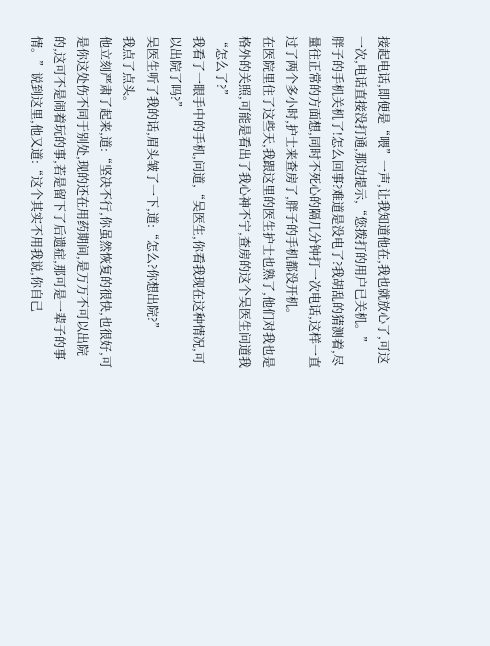接起电话,即便是“喂”一声,让我知道他在,我也就放心了,可这一次,电话直接没打通,那边提示,“您拨打的用户已关机。”
胖子的手机关机了!怎么回事?难道是没电了?我胡乱的猜测着,尽量往正常的方面想,同时不死心的隔几分钟打一次电话,这样一直过了两个多小时,护士来查房了,胖子的手机都没开机。
在医院里住了这些天,我跟这里的医生护士也熟了,他们对我也是格外的关照,可能是看出了我心神不宁,查房的这个吴医生问道我“怎么了?”
我看了一眼手中的手机,问道,“吴医生,你看我现在这种情况,可以出院了吗?”
吴医生听了我的话,眉头皱了一下,道:“怎么?你想出院?”
我点了点头。
他立刻严肃了起来,道:“坚决不行,你虽然恢复的很快,也很好,可是你这处伤不同于别处,现的还在用药期间,是万万不可以出院的,这可不是闹着玩的事,若是留下了后遗症,那可是一辈子的事情。”说到这里,他又道:“这个其实不用我说,你自己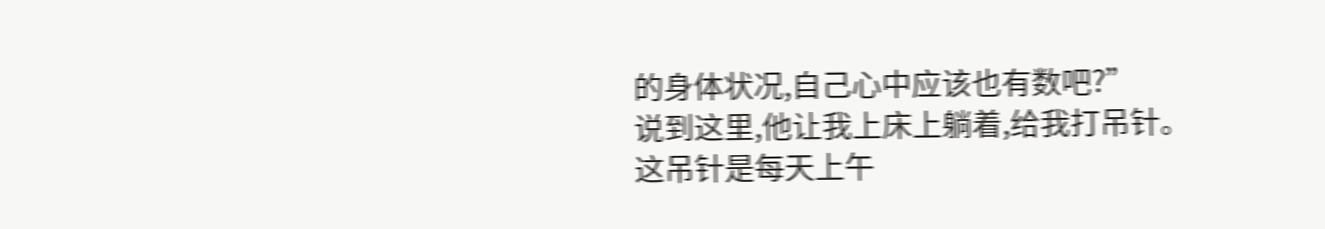的身体状况,自己心中应该也有数吧?”
说到这里,他让我上床上躺着,给我打吊针。
这吊针是每天上午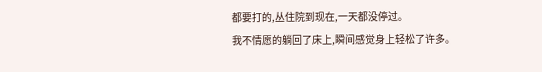都要打的,丛住院到现在,一天都没停过。
我不情愿的躺回了床上,瞬间感觉身上轻松了许多。